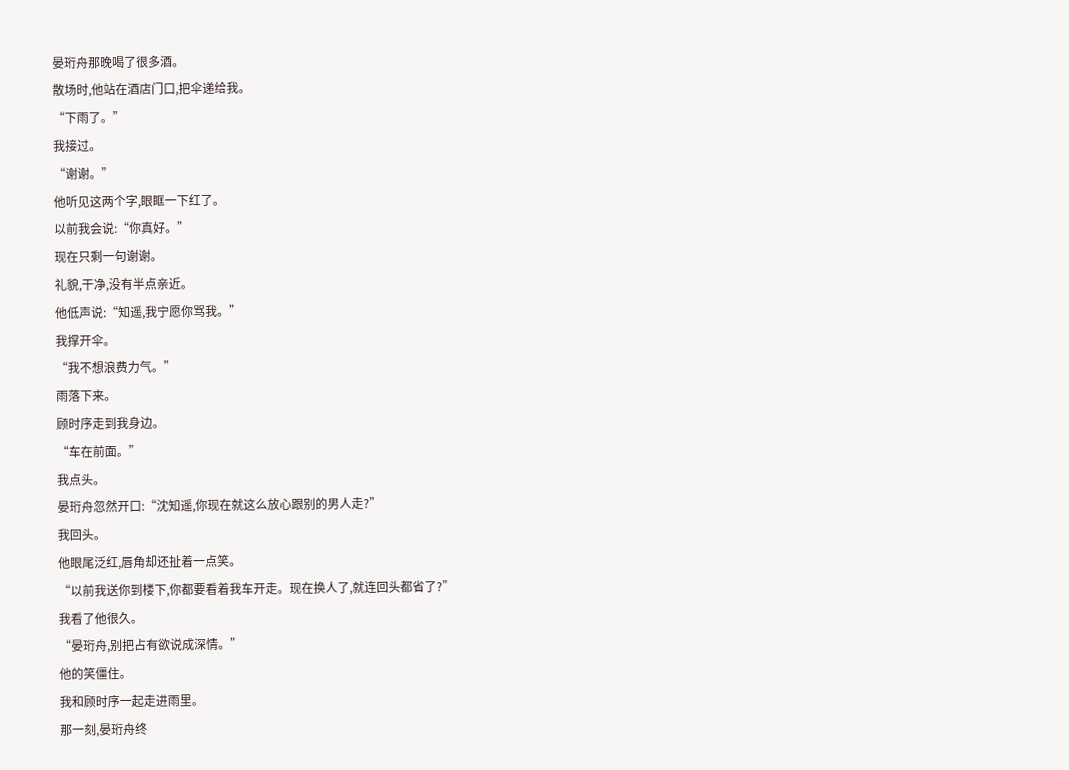晏珩舟那晚喝了很多酒。
散场时,他站在酒店门口,把伞递给我。
“下雨了。”
我接过。
“谢谢。”
他听见这两个字,眼眶一下红了。
以前我会说:“你真好。”
现在只剩一句谢谢。
礼貌,干净,没有半点亲近。
他低声说:“知遥,我宁愿你骂我。”
我撑开伞。
“我不想浪费力气。”
雨落下来。
顾时序走到我身边。
“车在前面。”
我点头。
晏珩舟忽然开口:“沈知遥,你现在就这么放心跟别的男人走?”
我回头。
他眼尾泛红,唇角却还扯着一点笑。
“以前我送你到楼下,你都要看着我车开走。现在换人了,就连回头都省了?”
我看了他很久。
“晏珩舟,别把占有欲说成深情。”
他的笑僵住。
我和顾时序一起走进雨里。
那一刻,晏珩舟终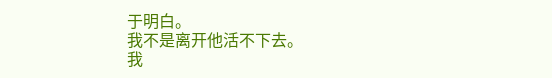于明白。
我不是离开他活不下去。
我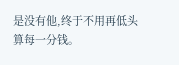是没有他,终于不用再低头算每一分钱。